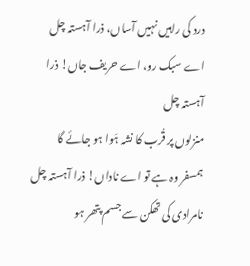درد کی راہیں نہیں آساں، ذرا آہستہ چل
اے سبک رو، اے حریف جاں! ذرا آہستہ چل
منزلوں پر قُرب کا نشہ ہَوا ہو جائے گا
ہمسفر وہ ہے تو اے ناداں! ذرا آہستہ چل
نامرادی کی تھکن سے جسم پتھر ہو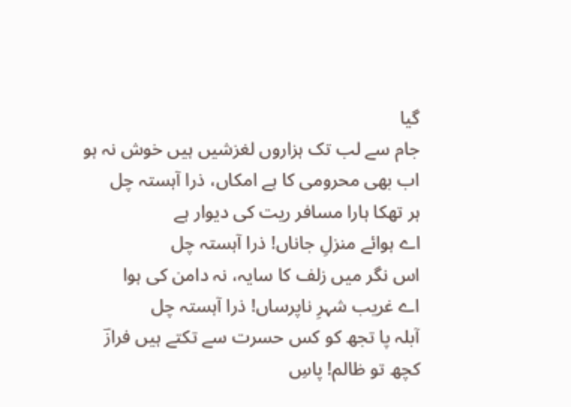گیا
جام سے لب تک ہزاروں لغزشیں ہیں خوش نہ ہو
اب بھی محرومی کا ہے امکاں، ذرا آہستہ چل
ہر تھکا ہارا مسافر ریت کی دیوار ہے
اے ہوائے منزلِ جاناں! ذرا آہستہ چل
اس نگر میں زلف کا سایہ، نہ دامن کی ہوا
اے غریب شہرِ ناپرساں! ذرا آہستہ چل
آبلہ پا تجھ کو کس حسرت سے تکتے ہیں فرازؔ
کچھ تو ظالم! پاسِ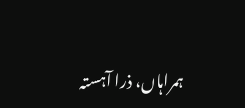ہمراہاں، ذرا آہستہ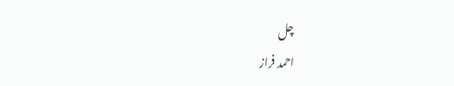چل
احمد فراز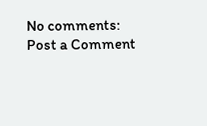No comments:
Post a Comment